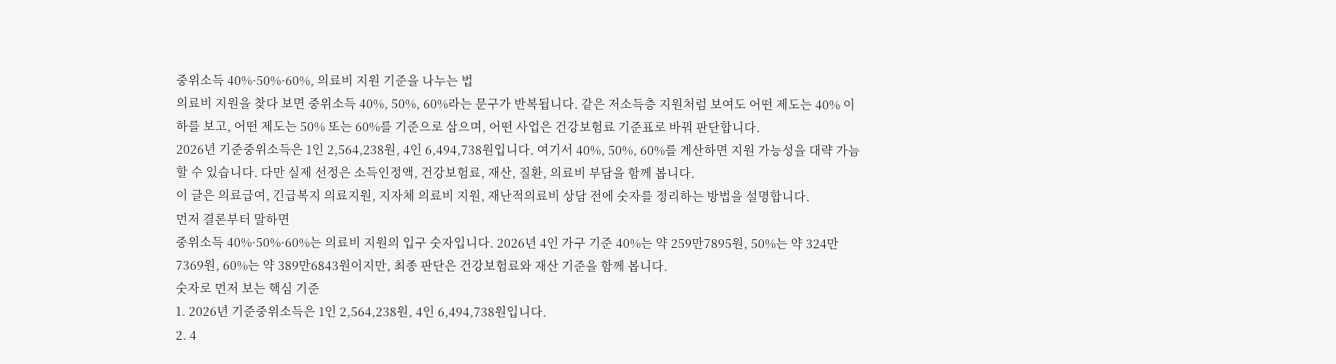중위소득 40%·50%·60%, 의료비 지원 기준을 나누는 법
의료비 지원을 찾다 보면 중위소득 40%, 50%, 60%라는 문구가 반복됩니다. 같은 저소득층 지원처럼 보여도 어떤 제도는 40% 이하를 보고, 어떤 제도는 50% 또는 60%를 기준으로 삼으며, 어떤 사업은 건강보험료 기준표로 바꿔 판단합니다.
2026년 기준중위소득은 1인 2,564,238원, 4인 6,494,738원입니다. 여기서 40%, 50%, 60%를 계산하면 지원 가능성을 대략 가늠할 수 있습니다. 다만 실제 선정은 소득인정액, 건강보험료, 재산, 질환, 의료비 부담을 함께 봅니다.
이 글은 의료급여, 긴급복지 의료지원, 지자체 의료비 지원, 재난적의료비 상담 전에 숫자를 정리하는 방법을 설명합니다.
먼저 결론부터 말하면
중위소득 40%·50%·60%는 의료비 지원의 입구 숫자입니다. 2026년 4인 가구 기준 40%는 약 259만7895원, 50%는 약 324만7369원, 60%는 약 389만6843원이지만, 최종 판단은 건강보험료와 재산 기준을 함께 봅니다.
숫자로 먼저 보는 핵심 기준
1. 2026년 기준중위소득은 1인 2,564,238원, 4인 6,494,738원입니다.
2. 4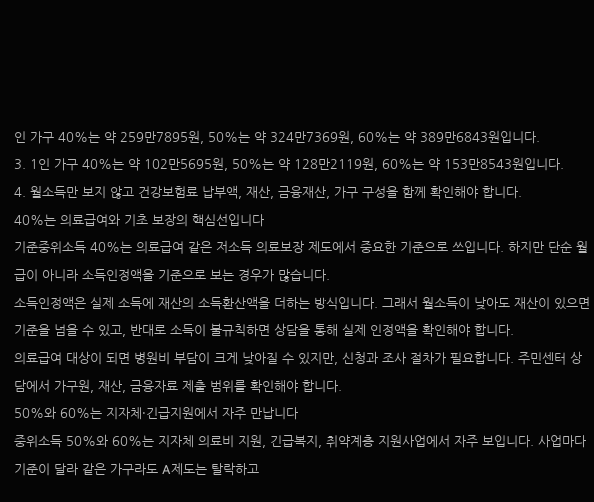인 가구 40%는 약 259만7895원, 50%는 약 324만7369원, 60%는 약 389만6843원입니다.
3. 1인 가구 40%는 약 102만5695원, 50%는 약 128만2119원, 60%는 약 153만8543원입니다.
4. 월소득만 보지 않고 건강보험료 납부액, 재산, 금융재산, 가구 구성을 함께 확인해야 합니다.
40%는 의료급여와 기초 보장의 핵심선입니다
기준중위소득 40%는 의료급여 같은 저소득 의료보장 제도에서 중요한 기준으로 쓰입니다. 하지만 단순 월급이 아니라 소득인정액을 기준으로 보는 경우가 많습니다.
소득인정액은 실제 소득에 재산의 소득환산액을 더하는 방식입니다. 그래서 월소득이 낮아도 재산이 있으면 기준을 넘을 수 있고, 반대로 소득이 불규칙하면 상담을 통해 실제 인정액을 확인해야 합니다.
의료급여 대상이 되면 병원비 부담이 크게 낮아질 수 있지만, 신청과 조사 절차가 필요합니다. 주민센터 상담에서 가구원, 재산, 금융자료 제출 범위를 확인해야 합니다.
50%와 60%는 지자체·긴급지원에서 자주 만납니다
중위소득 50%와 60%는 지자체 의료비 지원, 긴급복지, 취약계층 지원사업에서 자주 보입니다. 사업마다 기준이 달라 같은 가구라도 A제도는 탈락하고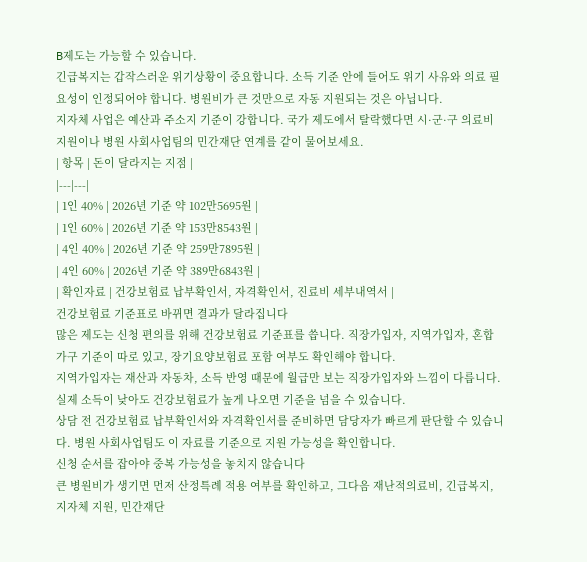B제도는 가능할 수 있습니다.
긴급복지는 갑작스러운 위기상황이 중요합니다. 소득 기준 안에 들어도 위기 사유와 의료 필요성이 인정되어야 합니다. 병원비가 큰 것만으로 자동 지원되는 것은 아닙니다.
지자체 사업은 예산과 주소지 기준이 강합니다. 국가 제도에서 탈락했다면 시·군·구 의료비 지원이나 병원 사회사업팀의 민간재단 연계를 같이 물어보세요.
| 항목 | 돈이 달라지는 지점 |
|---|---|
| 1인 40% | 2026년 기준 약 102만5695원 |
| 1인 60% | 2026년 기준 약 153만8543원 |
| 4인 40% | 2026년 기준 약 259만7895원 |
| 4인 60% | 2026년 기준 약 389만6843원 |
| 확인자료 | 건강보험료 납부확인서, 자격확인서, 진료비 세부내역서 |
건강보험료 기준표로 바뀌면 결과가 달라집니다
많은 제도는 신청 편의를 위해 건강보험료 기준표를 씁니다. 직장가입자, 지역가입자, 혼합가구 기준이 따로 있고, 장기요양보험료 포함 여부도 확인해야 합니다.
지역가입자는 재산과 자동차, 소득 반영 때문에 월급만 보는 직장가입자와 느낌이 다릅니다. 실제 소득이 낮아도 건강보험료가 높게 나오면 기준을 넘을 수 있습니다.
상담 전 건강보험료 납부확인서와 자격확인서를 준비하면 담당자가 빠르게 판단할 수 있습니다. 병원 사회사업팀도 이 자료를 기준으로 지원 가능성을 확인합니다.
신청 순서를 잡아야 중복 가능성을 놓치지 않습니다
큰 병원비가 생기면 먼저 산정특례 적용 여부를 확인하고, 그다음 재난적의료비, 긴급복지, 지자체 지원, 민간재단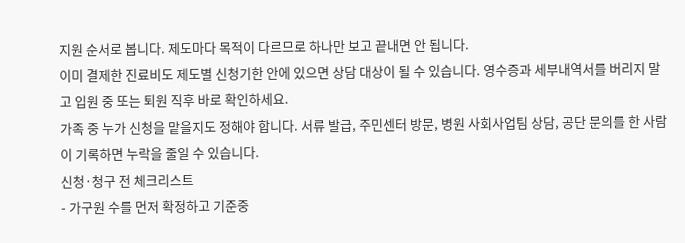지원 순서로 봅니다. 제도마다 목적이 다르므로 하나만 보고 끝내면 안 됩니다.
이미 결제한 진료비도 제도별 신청기한 안에 있으면 상담 대상이 될 수 있습니다. 영수증과 세부내역서를 버리지 말고 입원 중 또는 퇴원 직후 바로 확인하세요.
가족 중 누가 신청을 맡을지도 정해야 합니다. 서류 발급, 주민센터 방문, 병원 사회사업팀 상담, 공단 문의를 한 사람이 기록하면 누락을 줄일 수 있습니다.
신청·청구 전 체크리스트
- 가구원 수를 먼저 확정하고 기준중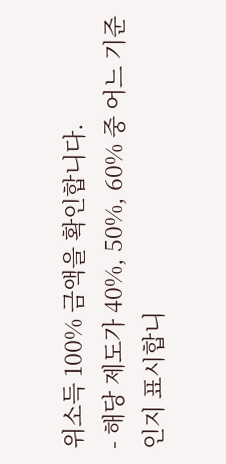위소득 100% 금액을 확인합니다.
- 해당 제도가 40%, 50%, 60% 중 어느 기준인지 표시합니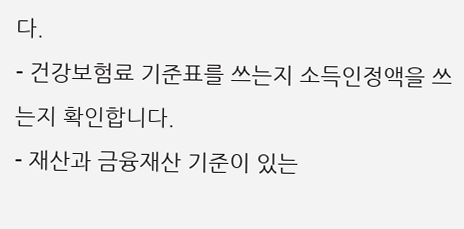다.
- 건강보험료 기준표를 쓰는지 소득인정액을 쓰는지 확인합니다.
- 재산과 금융재산 기준이 있는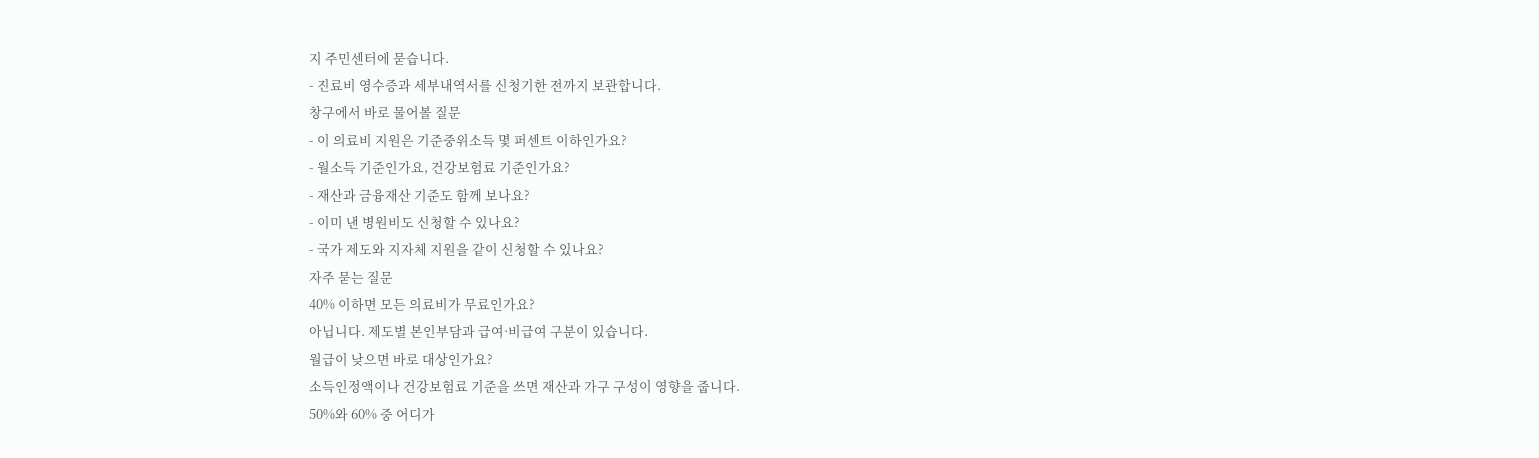지 주민센터에 묻습니다.
- 진료비 영수증과 세부내역서를 신청기한 전까지 보관합니다.
창구에서 바로 물어볼 질문
- 이 의료비 지원은 기준중위소득 몇 퍼센트 이하인가요?
- 월소득 기준인가요, 건강보험료 기준인가요?
- 재산과 금융재산 기준도 함께 보나요?
- 이미 낸 병원비도 신청할 수 있나요?
- 국가 제도와 지자체 지원을 같이 신청할 수 있나요?
자주 묻는 질문
40% 이하면 모든 의료비가 무료인가요?
아닙니다. 제도별 본인부담과 급여·비급여 구분이 있습니다.
월급이 낮으면 바로 대상인가요?
소득인정액이나 건강보험료 기준을 쓰면 재산과 가구 구성이 영향을 줍니다.
50%와 60% 중 어디가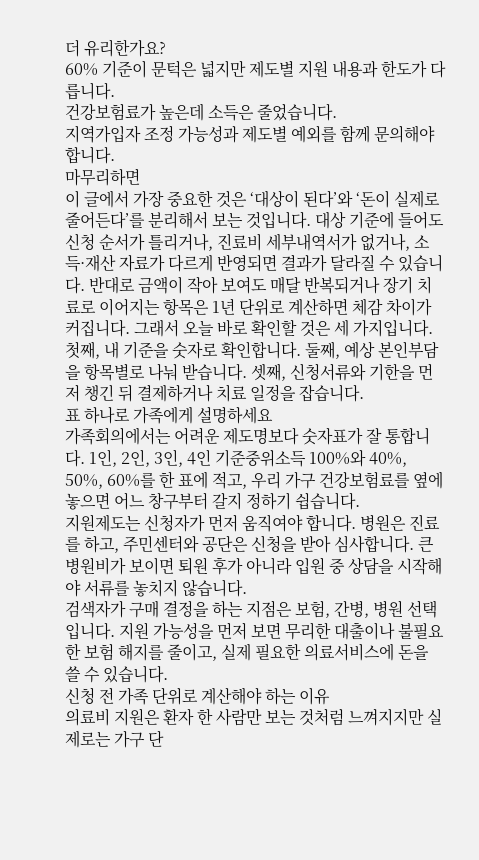더 유리한가요?
60% 기준이 문턱은 넓지만 제도별 지원 내용과 한도가 다릅니다.
건강보험료가 높은데 소득은 줄었습니다.
지역가입자 조정 가능성과 제도별 예외를 함께 문의해야 합니다.
마무리하면
이 글에서 가장 중요한 것은 ‘대상이 된다’와 ‘돈이 실제로 줄어든다’를 분리해서 보는 것입니다. 대상 기준에 들어도 신청 순서가 틀리거나, 진료비 세부내역서가 없거나, 소득·재산 자료가 다르게 반영되면 결과가 달라질 수 있습니다. 반대로 금액이 작아 보여도 매달 반복되거나 장기 치료로 이어지는 항목은 1년 단위로 계산하면 체감 차이가 커집니다. 그래서 오늘 바로 확인할 것은 세 가지입니다. 첫째, 내 기준을 숫자로 확인합니다. 둘째, 예상 본인부담을 항목별로 나눠 받습니다. 셋째, 신청서류와 기한을 먼저 챙긴 뒤 결제하거나 치료 일정을 잡습니다.
표 하나로 가족에게 설명하세요
가족회의에서는 어려운 제도명보다 숫자표가 잘 통합니다. 1인, 2인, 3인, 4인 기준중위소득 100%와 40%, 50%, 60%를 한 표에 적고, 우리 가구 건강보험료를 옆에 놓으면 어느 창구부터 갈지 정하기 쉽습니다.
지원제도는 신청자가 먼저 움직여야 합니다. 병원은 진료를 하고, 주민센터와 공단은 신청을 받아 심사합니다. 큰 병원비가 보이면 퇴원 후가 아니라 입원 중 상담을 시작해야 서류를 놓치지 않습니다.
검색자가 구매 결정을 하는 지점은 보험, 간병, 병원 선택입니다. 지원 가능성을 먼저 보면 무리한 대출이나 불필요한 보험 해지를 줄이고, 실제 필요한 의료서비스에 돈을 쓸 수 있습니다.
신청 전 가족 단위로 계산해야 하는 이유
의료비 지원은 환자 한 사람만 보는 것처럼 느껴지지만 실제로는 가구 단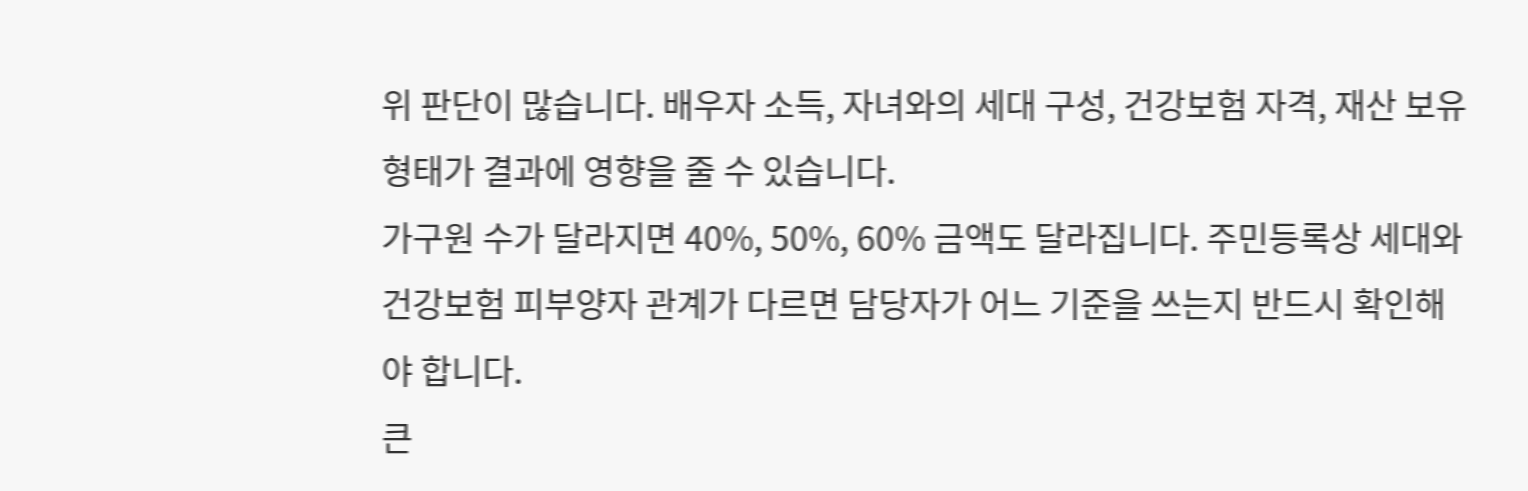위 판단이 많습니다. 배우자 소득, 자녀와의 세대 구성, 건강보험 자격, 재산 보유 형태가 결과에 영향을 줄 수 있습니다.
가구원 수가 달라지면 40%, 50%, 60% 금액도 달라집니다. 주민등록상 세대와 건강보험 피부양자 관계가 다르면 담당자가 어느 기준을 쓰는지 반드시 확인해야 합니다.
큰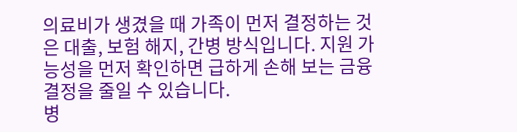의료비가 생겼을 때 가족이 먼저 결정하는 것은 대출, 보험 해지, 간병 방식입니다. 지원 가능성을 먼저 확인하면 급하게 손해 보는 금융 결정을 줄일 수 있습니다.
병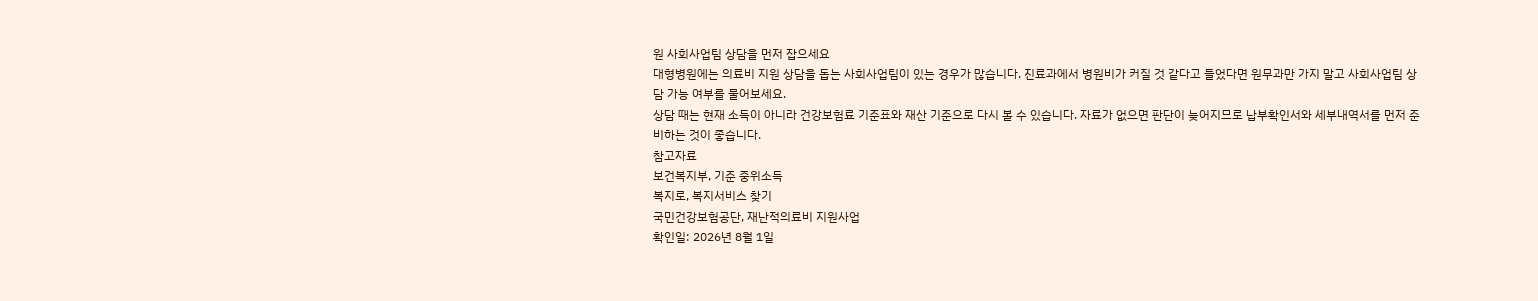원 사회사업팀 상담을 먼저 잡으세요
대형병원에는 의료비 지원 상담을 돕는 사회사업팀이 있는 경우가 많습니다. 진료과에서 병원비가 커질 것 같다고 들었다면 원무과만 가지 말고 사회사업팀 상담 가능 여부를 물어보세요.
상담 때는 현재 소득이 아니라 건강보험료 기준표와 재산 기준으로 다시 볼 수 있습니다. 자료가 없으면 판단이 늦어지므로 납부확인서와 세부내역서를 먼저 준비하는 것이 좋습니다.
참고자료
보건복지부, 기준 중위소득
복지로, 복지서비스 찾기
국민건강보험공단, 재난적의료비 지원사업
확인일: 2026년 8월 1일